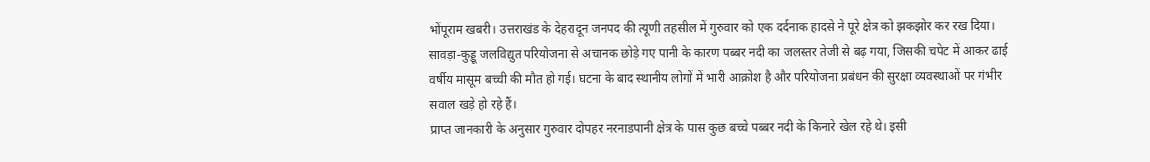भोंपूराम खबरी। उत्तराखंड के देहरादून जनपद की त्यूणी तहसील में गुरुवार को एक दर्दनाक हादसे ने पूरे क्षेत्र को झकझोर कर रख दिया। सावड़ा-कुड्डू जलविद्युत परियोजना से अचानक छोड़े गए पानी के कारण पब्बर नदी का जलस्तर तेजी से बढ़ गया, जिसकी चपेट में आकर ढाई वर्षीय मासूम बच्ची की मौत हो गई। घटना के बाद स्थानीय लोगों में भारी आक्रोश है और परियोजना प्रबंधन की सुरक्षा व्यवस्थाओं पर गंभीर सवाल खड़े हो रहे हैं।
प्राप्त जानकारी के अनुसार गुरुवार दोपहर नरनाडपानी क्षेत्र के पास कुछ बच्चे पब्बर नदी के किनारे खेल रहे थे। इसी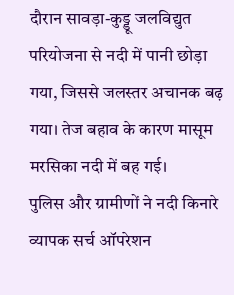दौरान सावड़ा-कुड्डू जलविद्युत परियोजना से नदी में पानी छोड़ा गया, जिससे जलस्तर अचानक बढ़ गया। तेज बहाव के कारण मासूम मरसिका नदी में बह गई।
पुलिस और ग्रामीणों ने नदी किनारे व्यापक सर्च ऑपरेशन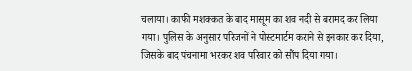चलाया। काफी मशक्कत के बाद मासूम का शव नदी से बरामद कर लिया गया। पुलिस के अनुसार परिजनों ने पोस्टमार्टम कराने से इनकार कर दिया, जिसके बाद पंचनामा भरकर शव परिवार को सौंप दिया गया।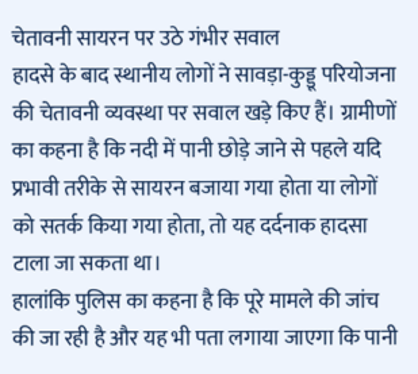चेतावनी सायरन पर उठे गंभीर सवाल
हादसे के बाद स्थानीय लोगों ने सावड़ा-कुड्डू परियोजना की चेतावनी व्यवस्था पर सवाल खड़े किए हैं। ग्रामीणों का कहना है कि नदी में पानी छोड़े जाने से पहले यदि प्रभावी तरीके से सायरन बजाया गया होता या लोगों को सतर्क किया गया होता, तो यह दर्दनाक हादसा टाला जा सकता था।
हालांकि पुलिस का कहना है कि पूरे मामले की जांच की जा रही है और यह भी पता लगाया जाएगा कि पानी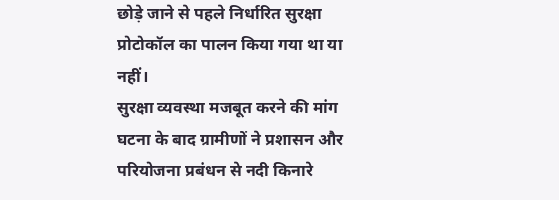छोड़े जाने से पहले निर्धारित सुरक्षा प्रोटोकॉल का पालन किया गया था या नहीं।
सुरक्षा व्यवस्था मजबूत करने की मांग
घटना के बाद ग्रामीणों ने प्रशासन और परियोजना प्रबंधन से नदी किनारे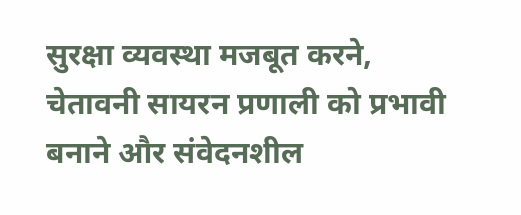सुरक्षा व्यवस्था मजबूत करने, चेतावनी सायरन प्रणाली को प्रभावी बनाने और संवेदनशील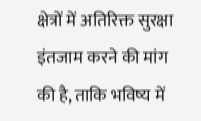क्षेत्रों में अतिरिक्त सुरक्षा इंतजाम करने की मांग की है, ताकि भविष्य में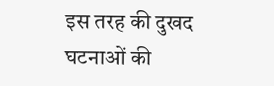इस तरह की दुखद घटनाओं की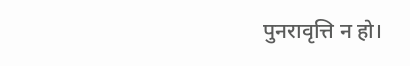पुनरावृत्ति न हो।